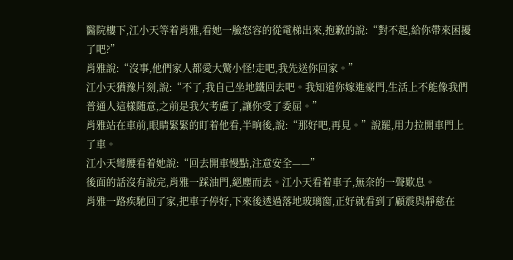醫院樓下,江小天等着肖雅,看她一臉怒容的從電梯出來,抱歉的說:“對不起,給你帶來困擾了吧?”
肖雅說:“沒事,他們家人都愛大驚小怪!走吧,我先送你回家。”
江小天猶豫片刻,說:“不了,我自己坐地鐵回去吧。我知道你嫁進豪門,生活上不能像我們普通人這樣随意,之前是我欠考慮了,讓你受了委屈。”
肖雅站在車前,眼睛緊緊的盯着他看,半晌後,說:“那好吧,再見。”說罷,用力拉開車門上了車。
江小天彎腰看着她說:“回去開車慢點,注意安全——”
後面的話沒有說完,肖雅一踩油門,絕塵而去。江小天看着車子,無奈的一聲歎息。
肖雅一路疾馳回了家,把車子停好,下來後透過落地玻璃窗,正好就看到了顧震與靜慈在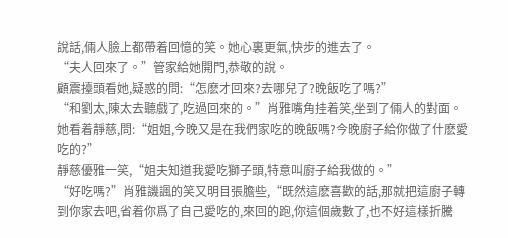說話,倆人臉上都帶着回憶的笑。她心裏更氣,快步的進去了。
“夫人回來了。”管家給她開門,恭敬的說。
顧震擡頭看她,疑惑的問:“怎麽才回來?去哪兒了?晚飯吃了嗎?”
“和劉太,陳太去聽戲了,吃過回來的。”肖雅嘴角挂着笑,坐到了倆人的對面。
她看着靜慈,問:“姐姐,今晚又是在我們家吃的晚飯嗎?今晚廚子給你做了什麽愛吃的?”
靜慈優雅一笑,“姐夫知道我愛吃獅子頭,特意叫廚子給我做的。”
“好吃嗎?”肖雅譏諷的笑又明目張膽些,“既然這麽喜歡的話,那就把這廚子轉到你家去吧,省着你爲了自己愛吃的,來回的跑,你這個歲數了,也不好這樣折騰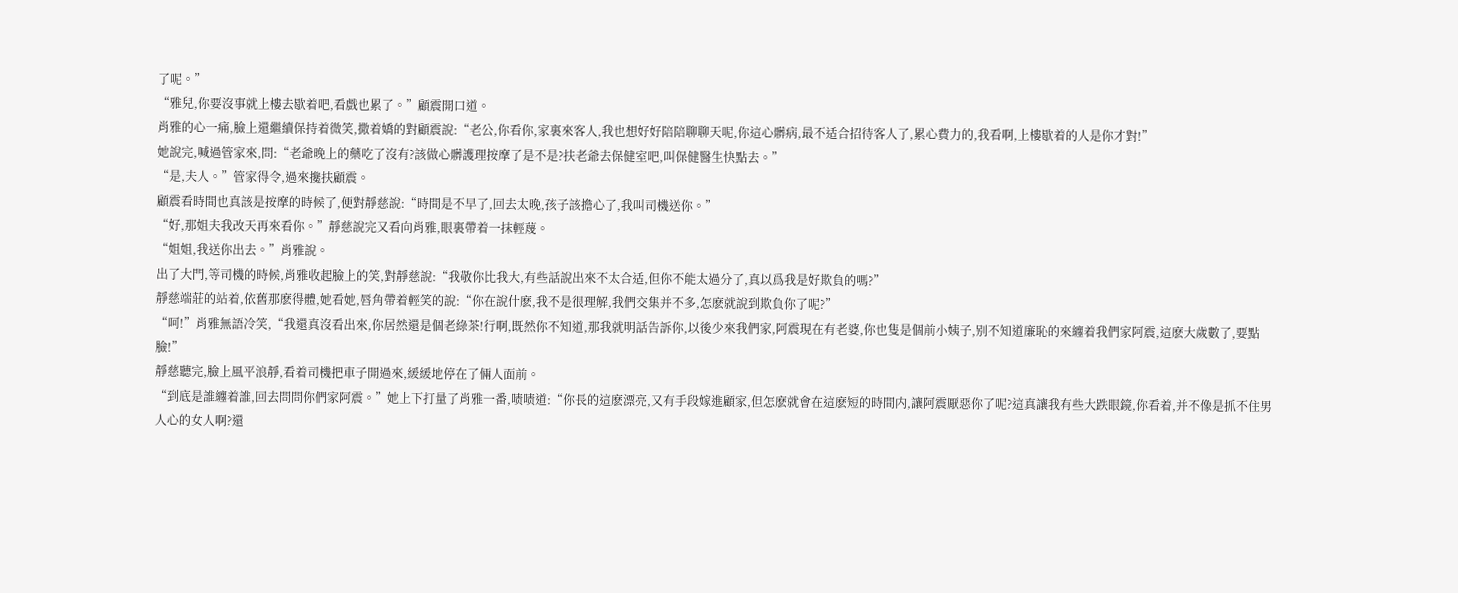了呢。”
“雅兒,你要沒事就上樓去歇着吧,看戲也累了。”顧震開口道。
肖雅的心一痛,臉上還繼續保持着微笑,撒着嬌的對顧震說:“老公,你看你,家裏來客人,我也想好好陪陪聊聊天呢,你這心髒病,最不适合招待客人了,累心費力的,我看啊,上樓歇着的人是你才對!”
她說完,喊過管家來,問:“老爺晚上的藥吃了沒有?該做心髒護理按摩了是不是?扶老爺去保健室吧,叫保健醫生快點去。”
“是,夫人。”管家得令,過來攙扶顧震。
顧震看時間也真該是按摩的時候了,便對靜慈說:“時間是不早了,回去太晚,孩子該擔心了,我叫司機送你。”
“好,那姐夫我改天再來看你。”靜慈說完又看向肖雅,眼裏帶着一抹輕蔑。
“姐姐,我送你出去。”肖雅說。
出了大門,等司機的時候,肖雅收起臉上的笑,對靜慈說:“我敬你比我大,有些話說出來不太合适,但你不能太過分了,真以爲我是好欺負的嗎?”
靜慈端莊的站着,依舊那麽得體,她看她,唇角帶着輕笑的說:“你在說什麽,我不是很理解,我們交集并不多,怎麽就說到欺負你了呢?”
“呵!”肖雅無語冷笑,“我還真沒看出來,你居然還是個老綠茶!行啊,既然你不知道,那我就明話告訴你,以後少來我們家,阿震現在有老婆,你也隻是個前小姨子,别不知道廉恥的來纏着我們家阿震,這麽大歲數了,要點臉!”
靜慈聽完,臉上風平浪靜,看着司機把車子開過來,緩緩地停在了倆人面前。
“到底是誰纏着誰,回去問問你們家阿震。”她上下打量了肖雅一番,啧啧道:“你長的這麽漂亮,又有手段嫁進顧家,但怎麽就會在這麽短的時間内,讓阿震厭惡你了呢?這真讓我有些大跌眼鏡,你看着,并不像是抓不住男人心的女人啊?還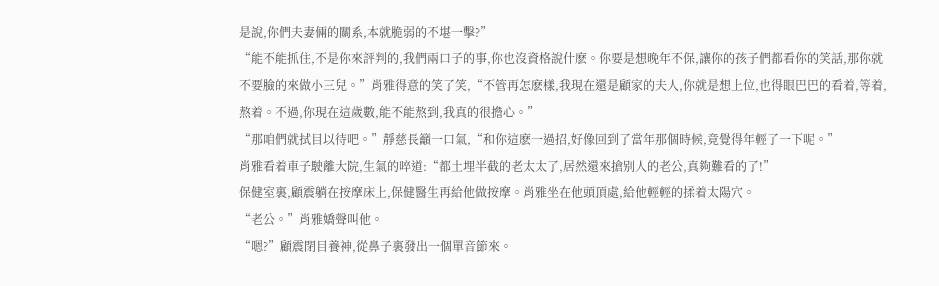是說,你們夫妻倆的關系,本就脆弱的不堪一擊?”
“能不能抓住,不是你來評判的,我們兩口子的事,你也沒資格說什麽。你要是想晚年不保,讓你的孩子們都看你的笑話,那你就不要臉的來做小三兒。”肖雅得意的笑了笑,“不管再怎麽樣,我現在還是顧家的夫人,你就是想上位,也得眼巴巴的看着,等着,熬着。不過,你現在這歲數,能不能熬到,我真的很擔心。”
“那咱們就拭目以待吧。”靜慈長籲一口氣,“和你這麽一過招,好像回到了當年那個時候,竟覺得年輕了一下呢。”
肖雅看着車子駛離大院,生氣的啐道:“都土埋半截的老太太了,居然還來搶别人的老公,真夠難看的了!”
保健室裏,顧震躺在按摩床上,保健醫生再給他做按摩。肖雅坐在他頭頂處,給他輕輕的揉着太陽穴。
“老公。”肖雅嬌聲叫他。
“嗯?”顧震閉目養神,從鼻子裏發出一個單音節來。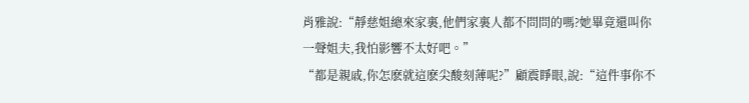肖雅說:“靜慈姐總來家裏,他們家裏人都不問問的嗎?她畢竟還叫你一聲姐夫,我怕影響不太好吧。”
“都是親戚,你怎麽就這麽尖酸刻薄呢?”顧震睜眼,說:“這件事你不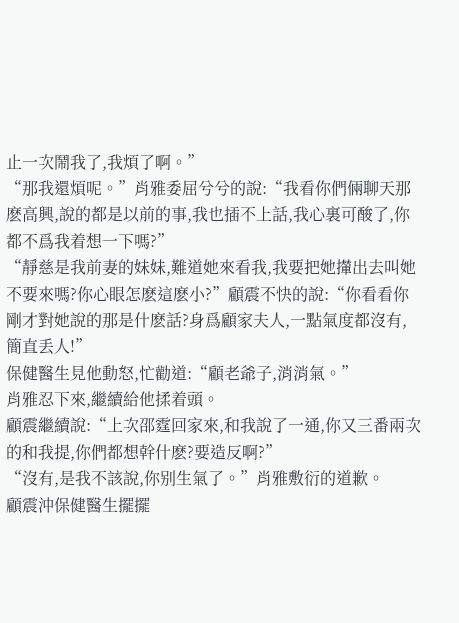止一次鬧我了,我煩了啊。”
“那我還煩呢。”肖雅委屈兮兮的說:“我看你們倆聊天那麽高興,說的都是以前的事,我也插不上話,我心裏可酸了,你都不爲我着想一下嗎?”
“靜慈是我前妻的妹妹,難道她來看我,我要把她攆出去叫她不要來嗎?你心眼怎麽這麽小?”顧震不快的說:“你看看你剛才對她說的那是什麽話?身爲顧家夫人,一點氣度都沒有,簡直丢人!”
保健醫生見他動怒,忙勸道:“顧老爺子,消消氣。”
肖雅忍下來,繼續給他揉着頭。
顧震繼續說:“上次邵霆回家來,和我說了一通,你又三番兩次的和我提,你們都想幹什麽?要造反啊?”
“沒有,是我不該說,你别生氣了。”肖雅敷衍的道歉。
顧震沖保健醫生擺擺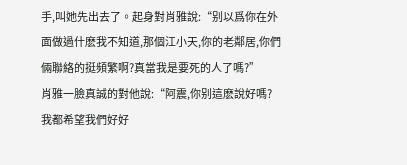手,叫她先出去了。起身對肖雅說:“别以爲你在外面做過什麽我不知道,那個江小天,你的老鄰居,你們倆聯絡的挺頻繁啊?真當我是要死的人了嗎?”
肖雅一臉真誠的對他說:“阿震,你别這麽說好嗎?我都希望我們好好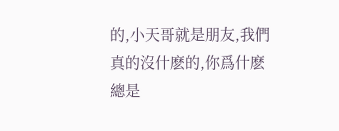的,小天哥就是朋友,我們真的沒什麽的,你爲什麽總是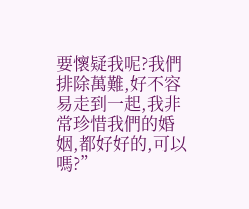要懷疑我呢?我們排除萬難,好不容易走到一起,我非常珍惜我們的婚姻,都好好的,可以嗎?”